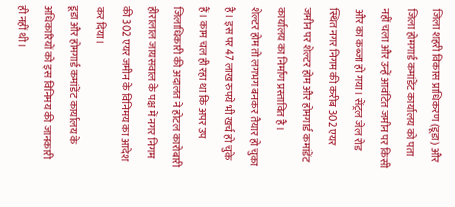जिला शहरी विकास प्राधिकरण (डूडा) और जिला होमगार्ड कमांडेंट कार्यालय को पता नहीं चला और उन्हें आवंटित जमीन पर किसी और का कब्जा हो गया। सेंट्रल जेल रोड स्थित नगर निगम की करीब 302 एयर जमीन पर शेल्टर होम और होमगार्ड कमांडेंट कार्यालय का निर्माण प्रस्तावित है।
शेल्टर होम तो लगभग बनकर तैयार हो चुका है। इस पर 47 लाख रुपये भी खर्च हो चुके हैं। काम चल ही रहा था कि अपर उप जिलाधिकारी की अदालत ने होटल कारोबारी हीरालाल जायसवाल के पक्ष में नगर निगम की 302 एयर जमीन के विनिमय का आदेश कर दिया।
डूडा और होमगार्ड कमांडेंट कार्यालय के अधिकारियों को इस विनिमय की जानकारी ही नहीं थी।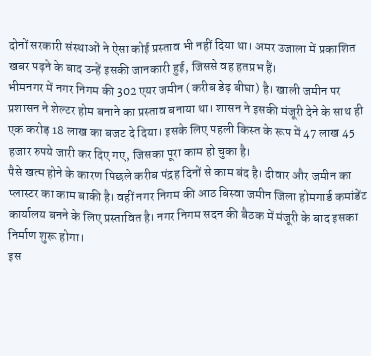दोनों सरकारी संस्थाओं ने ऐसा कोई प्रस्ताव भी नहीं दिया था। अमर उजाला में प्रकाशित खबर पढ़ने के बाद उन्हें इसकी जानकारी हुई, जिससे वह हतप्रभ हैं।
भीमनगर में नगर निगम की 302 एयर जमीन (करीब डेढ़ बीघा) है। खाली जमीन पर प्रशासन ने शेल्टर होम बनाने का प्रस्ताव बनाया था। शासन ने इसकी मंजूरी देने के साथ ही एक करोड़ 18 लाख का बजट दे दिया। इसके लिए पहली किस्त के रूप में 47 लाख 45 हजार रुपये जारी कर दिए गए, जिसका पूरा काम हो चुका है।
पैसे खत्म होने के कारण पिछले करीब पंद्रह दिनों से काम बंद है। दीवार और जमीन का प्लास्टर का काम बाकी है। वहीं नगर निगम की आठ बिस्वा जमीन जिला होमगार्ड कमांडेंट कार्यालय बनने के लिए प्रस्तावित है। नगर निगम सदन की बैठक में मंजूरी के बाद इसका निर्माण शुरू होगा।
इस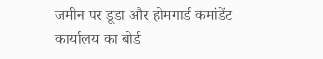जमीन पर डूडा और होमगार्ड कमांडेंट कार्यालय का बोर्ड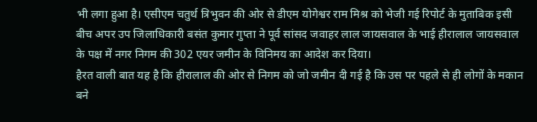भी लगा हुआ है। एसीएम चतुर्थ त्रिभुवन की ओर से डीएम योगेश्वर राम मिश्र को भेजी गई रिपोर्ट के मुताबिक इसी बीच अपर उप जिलाधिकारी बसंत कुमार गुप्ता ने पूर्व सांसद जवाहर लाल जायसवाल के भाई हीरालाल जायसवाल के पक्ष में नगर निगम की 302 एयर जमीन के विनिमय का आदेश कर दिया।
हैरत वाली बात यह है कि हीरालाल की ओर से निगम को जो जमीन दी गई है कि उस पर पहले से ही लोगों के मकान बने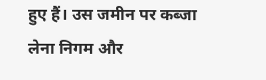हुए हैं। उस जमीन पर कब्जा लेना निगम और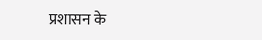प्रशासन के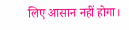लिए आसान नहीं होगा।